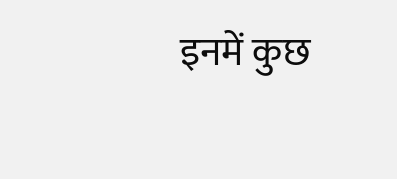इनमें कुछ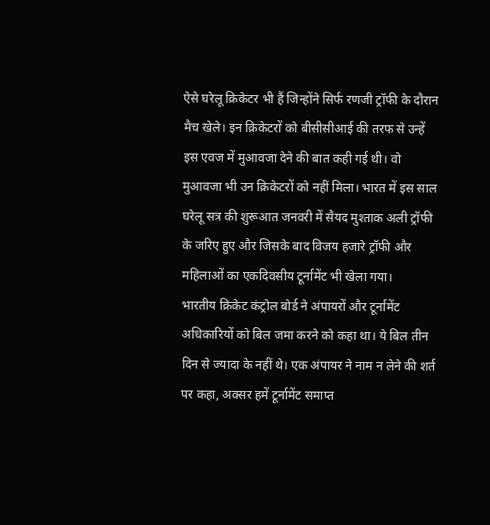ऐसे घरेलू क्रिकेटर भी हैं जिन्होंने सिर्फ रणजी ट्रॉफी के दौरान मैच खेले। इन क्रिकेटरों को बीसीसीआई की तरफ से उन्हें इस एवज में मुआवजा देने की बात कही गई थी। वो मुआवजा भी उन क्रिकेटरों को नहीं मिला। भारत में इस साल घरेलू सत्र की शुरूआत जनवरी में सैयद मुश्ताक अली ट्रॉफी के जरिए हुए और जिसके बाद विजय हजारे ट्रॉफी और महिलाओं का एकदिवसीय टूर्नामेंट भी खेला गया।
भारतीय क्रिकेट कंट्रोल बोर्ड ने अंपायरों और टूर्नामेंट अधिकारियों को बिल जमा करने को कहा था। ये बिल तीन दिन से ज्यादा के नहीं थे। एक अंपायर ने नाम न लेने की शर्त पर कहा, अक्सर हमें टूर्नामेंट समाप्त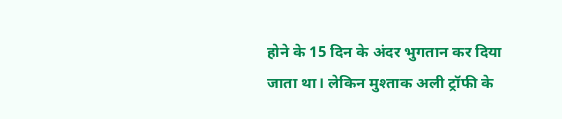होने के 15 दिन के अंदर भुगतान कर दिया जाता था। लेकिन मुश्ताक अली ट्रॉफी के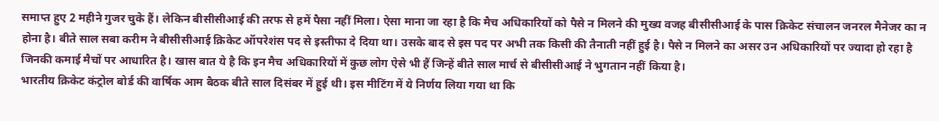समाप्त हुए 2 महीने गुजर चुके हैं। लेकिन बीसीसीआई की तरफ से हमें पैसा नहीं मिला। ऐसा माना जा रहा है कि मैच अधिकारियों को पैसे न मिलने की मुख्य वजह बीसीसीआई के पास क्रिकेट संचालन जनरल मैनेजर का न होना है। बीते साल सबा करीम ने बीसीसीआई क्रिकेट ऑपरेशंस पद से इस्तीफा दे दिया था। उसके बाद से इस पद पर अभी तक किसी की तैनाती नहीं हुई है। पैसे न मिलने का असर उन अधिकारियों पर ज्यादा हो रहा है जिनकी कमाई मैचों पर आधारित है। खास बात ये है कि इन मैच अधिकारियों में कुछ लोग ऐसे भी हैं जिन्हें बीते साल मार्च से बीसीसीआई ने भुगतान नहीं किया है।
भारतीय क्रिकेट कंट्रोल बोर्ड की वार्षिक आम बैठक बीते साल दिसंबर में हुई थी। इस मीटिंग में ये निर्णय लिया गया था कि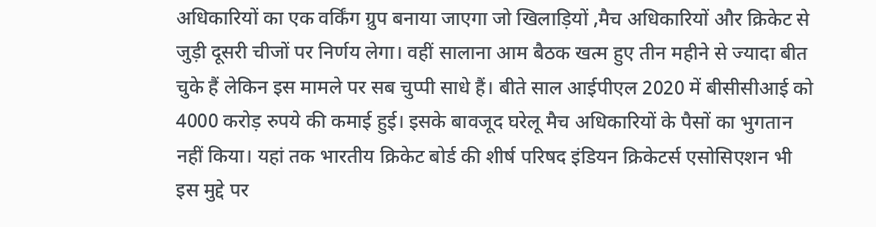अधिकारियों का एक वर्किंग ग्रुप बनाया जाएगा जो खिलाड़ियों ,मैच अधिकारियों और क्रिकेट से जुड़ी दूसरी चीजों पर निर्णय लेगा। वहीं सालाना आम बैठक खत्म हुए तीन महीने से ज्यादा बीत चुके हैं लेकिन इस मामले पर सब चुप्पी साधे हैं। बीते साल आईपीएल 2020 में बीसीसीआई को 4000 करोड़ रुपये की कमाई हुई। इसके बावजूद घरेलू मैच अधिकारियों के पैसों का भुगतान नहीं किया। यहां तक भारतीय क्रिकेट बोर्ड की शीर्ष परिषद इंडियन क्रिकेटर्स एसोसिएशन भी इस मुद्दे पर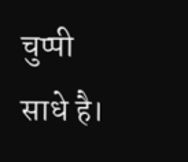चुप्पी साधे है।